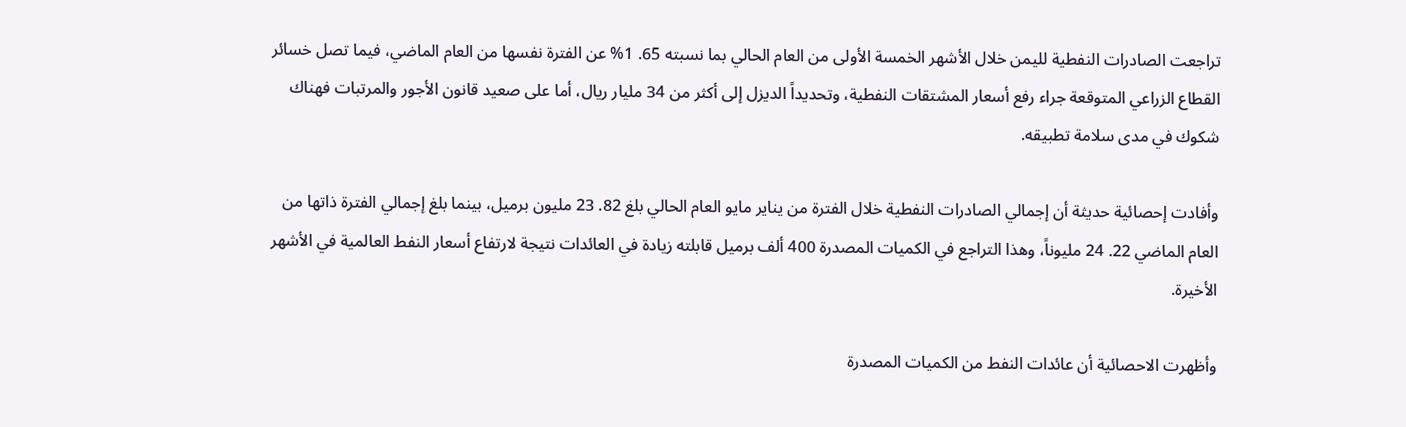تراجعت الصادرات النفطية لليمن خلال الأشهر الخمسة الأولى من العام الحالي بما نسبته 65. 1% عن الفترة نفسها من العام الماضي، فيما تصل خسائر القطاع الزراعي المتوقعة جراء رفع أسعار المشتقات النفطية، وتحديداً الديزل إلى أكثر من 34 مليار ريال، أما على صعيد قانون الأجور والمرتبات فهناك شكوك في مدى سلامة تطبيقه.

وأفادت إحصائية حديثة أن إجمالي الصادرات النفطية خلال الفترة من يناير مايو العام الحالي بلغ 82. 23 مليون برميل، بينما بلغ إجمالي الفترة ذاتها من العام الماضي 22. 24 مليوناً، وهذا التراجع في الكميات المصدرة 400 ألف برميل قابلته زيادة في العائدات نتيجة لارتفاع أسعار النفط العالمية في الأشهر الأخيرة.

وأظهرت الاحصائية أن عائدات النفط من الكميات المصدرة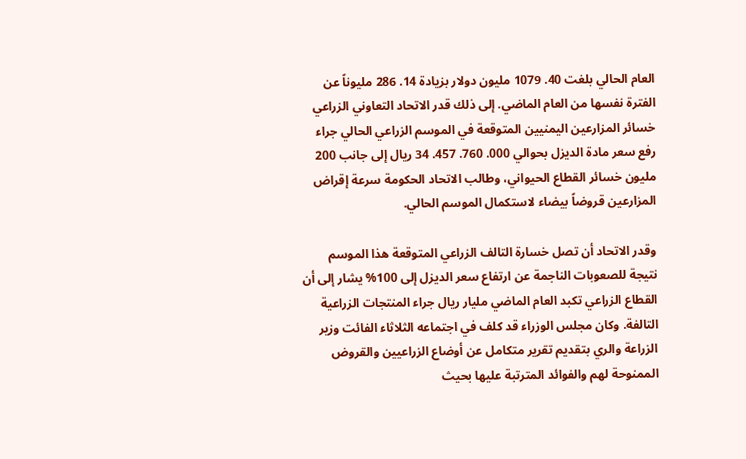العام الحالي بلغت 40. 1079 مليون دولار بزيادة 14. 286 مليوناً عن الفترة نفسها من العام الماضي. إلى ذلك قدر الاتحاد التعاوني الزراعي خسائر المزارعين اليمنيين المتوقعة في الموسم الزراعي الحالي جراء رفع سعر مادة الديزل بحوالي 000. 760. 457. 34 ريال إلى جانب 200 مليون خسائر القطاع الحيواني، وطالب الاتحاد الحكومة سرعة إقراض المزارعين قروضاً بيضاء لاستكمال الموسم الحالي.

وقدر الاتحاد أن تصل خسارة التالف الزراعي المتوقعة هذا الموسم نتيجة للصعوبات الناجمة عن ارتفاع سعر الديزل إلى 100% يشار إلى أن القطاع الزراعي تكبد العام الماضي مليار ريال جراء المنتجات الزراعية التالفة. وكان مجلس الوزراء قد كلف في اجتماعه الثلاثاء الفائت وزير الزراعة والري بتقديم تقرير متكامل عن أوضاع الزراعيين والقروض الممنوحة لهم والفوائد المترتبة عليها بحيث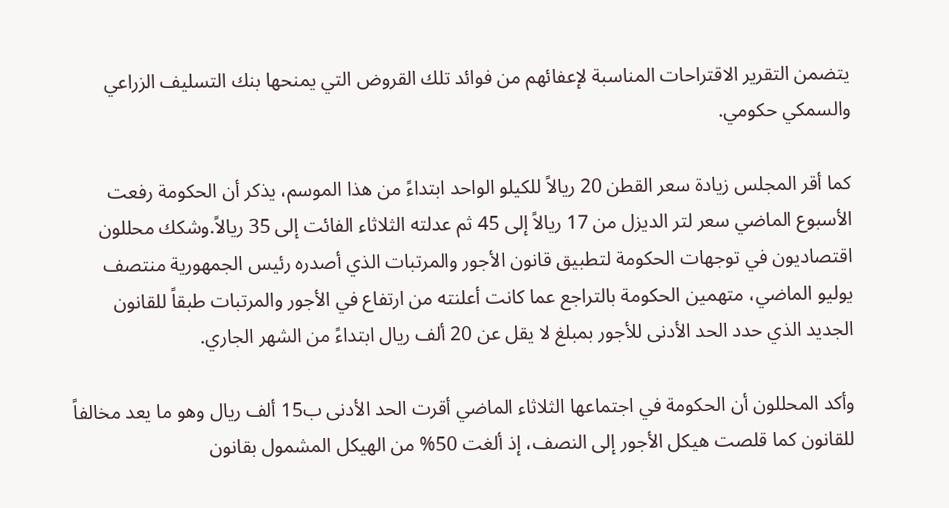يتضمن التقرير الاقتراحات المناسبة لإعفائهم من فوائد تلك القروض التي يمنحها بنك التسليف الزراعي والسمكي حكومي.

كما أقر المجلس زيادة سعر القطن 20 ريالاً للكيلو الواحد ابتداءً من هذا الموسم، يذكر أن الحكومة رفعت الأسبوع الماضي سعر لتر الديزل من 17 ريالاً إلى 45 ثم عدلته الثلاثاء الفائت إلى 35 ريالاً.وشكك محللون اقتصاديون في توجهات الحكومة لتطبيق قانون الأجور والمرتبات الذي أصدره رئيس الجمهورية منتصف يوليو الماضي، متهمين الحكومة بالتراجع عما كانت أعلنته من ارتفاع في الأجور والمرتبات طبقاً للقانون الجديد الذي حدد الحد الأدنى للأجور بمبلغ لا يقل عن 20 ألف ريال ابتداءً من الشهر الجاري.

وأكد المحللون أن الحكومة في اجتماعها الثلاثاء الماضي أقرت الحد الأدنى ب15 ألف ريال وهو ما يعد مخالفاً للقانون كما قلصت هيكل الأجور إلى النصف، إذ ألغت 50% من الهيكل المشمول بقانون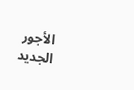الأجور الجديد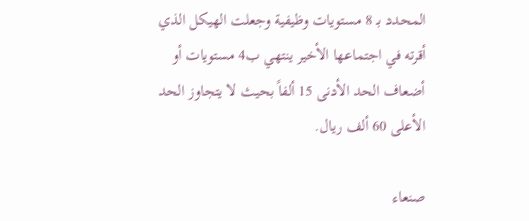المحدد بـ 8 مستويات وظيفية وجعلت الهيكل الذي أقرته في اجتماعها الأخير ينتهي ب4 مستويات أو أضعاف الحد الأدنى 15 ألفاً بحيث لا يتجاوز الحد الأعلى 60 ألف ريال.

صنعاء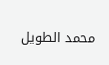محمد الطويل